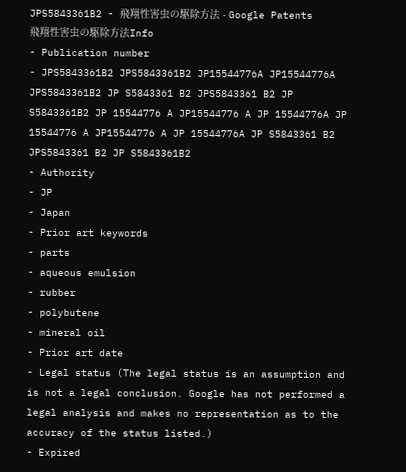JPS5843361B2 - 飛翔性害虫の駆除方法 - Google Patents
飛翔性害虫の駆除方法Info
- Publication number
- JPS5843361B2 JPS5843361B2 JP15544776A JP15544776A JPS5843361B2 JP S5843361 B2 JPS5843361 B2 JP S5843361B2 JP 15544776 A JP15544776 A JP 15544776A JP 15544776 A JP15544776 A JP 15544776A JP S5843361 B2 JPS5843361 B2 JP S5843361B2
- Authority
- JP
- Japan
- Prior art keywords
- parts
- aqueous emulsion
- rubber
- polybutene
- mineral oil
- Prior art date
- Legal status (The legal status is an assumption and is not a legal conclusion. Google has not performed a legal analysis and makes no representation as to the accuracy of the status listed.)
- Expired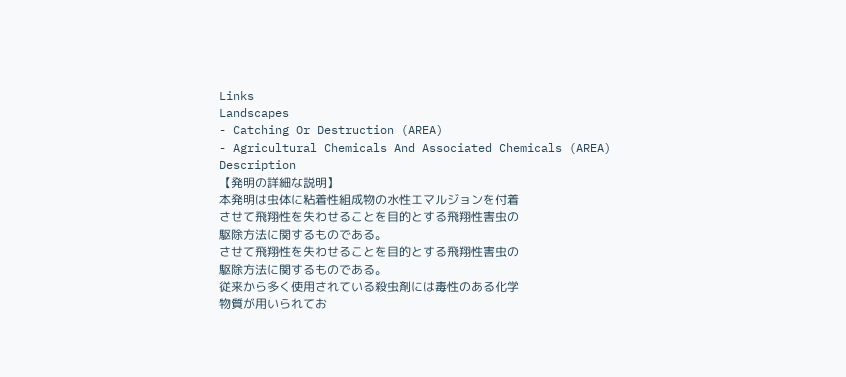Links
Landscapes
- Catching Or Destruction (AREA)
- Agricultural Chemicals And Associated Chemicals (AREA)
Description
【発明の詳細な説明】
本発明は虫体に粘着性組成物の水性エマルジョンを付着
させて飛翔性を失わせることを目的とする飛翔性害虫の
駆除方法に関するものである。
させて飛翔性を失わせることを目的とする飛翔性害虫の
駆除方法に関するものである。
従来から多く使用されている殺虫剤には毒性のある化学
物質が用いられてお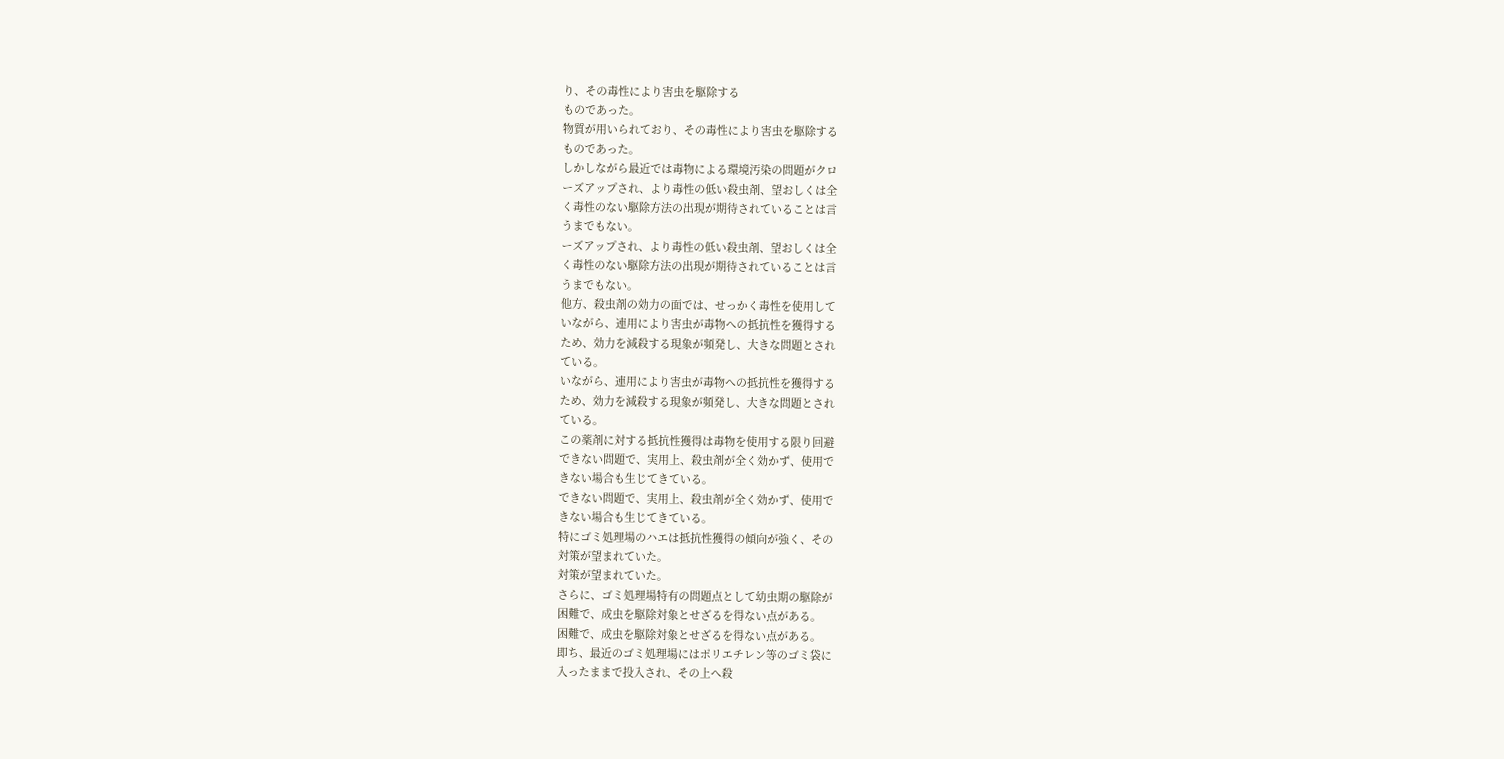り、その毒性により害虫を駆除する
ものであった。
物質が用いられており、その毒性により害虫を駆除する
ものであった。
しかしながら最近では毒物による環境汚染の問題がクロ
ーズアップされ、より毒性の低い殺虫剤、望おしくは全
く毒性のない駆除方法の出現が期待されていることは言
うまでもない。
ーズアップされ、より毒性の低い殺虫剤、望おしくは全
く毒性のない駆除方法の出現が期待されていることは言
うまでもない。
他方、殺虫剤の効力の面では、せっかく毒性を使用して
いながら、連用により害虫が毒物への抵抗性を獲得する
ため、効力を減殺する現象が頻発し、大きな問題とされ
ている。
いながら、連用により害虫が毒物への抵抗性を獲得する
ため、効力を減殺する現象が頻発し、大きな問題とされ
ている。
この薬剤に対する抵抗性獲得は毒物を使用する限り回避
できない問題で、実用上、殺虫剤が全く効かず、使用で
きない場合も生じてきている。
できない問題で、実用上、殺虫剤が全く効かず、使用で
きない場合も生じてきている。
特にゴミ処理場のハエは抵抗性獲得の傾向が強く、その
対策が望まれていた。
対策が望まれていた。
さらに、ゴミ処理場特有の問題点として幼虫期の駆除が
困難で、成虫を駆除対象とせざるを得ない点がある。
困難で、成虫を駆除対象とせざるを得ない点がある。
即ち、最近のゴミ処理場にはポリエチレン等のゴミ袋に
入ったままで投入され、その上へ殺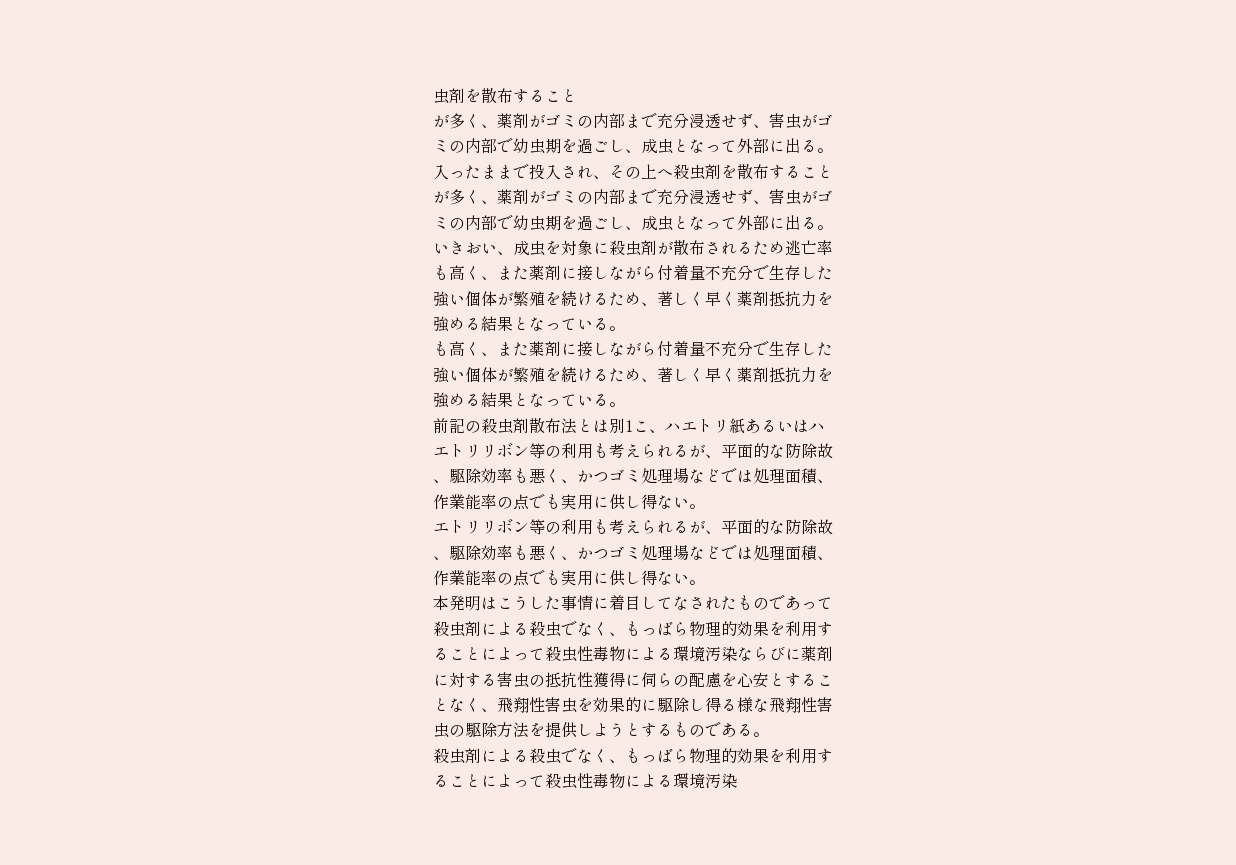虫剤を散布すること
が多く、薬剤がゴミの内部まで充分浸透せず、害虫がゴ
ミの内部で幼虫期を過ごし、成虫となって外部に出る。
入ったままで投入され、その上へ殺虫剤を散布すること
が多く、薬剤がゴミの内部まで充分浸透せず、害虫がゴ
ミの内部で幼虫期を過ごし、成虫となって外部に出る。
いきおい、成虫を対象に殺虫剤が散布されるため逃亡率
も高く、また薬剤に接しながら付着量不充分で生存した
強い個体が繁殖を続けるため、著しく早く薬剤抵抗力を
強める結果となっている。
も高く、また薬剤に接しながら付着量不充分で生存した
強い個体が繁殖を続けるため、著しく早く薬剤抵抗力を
強める結果となっている。
前記の殺虫剤散布法とは別1こ、ハエトリ紙あるいはハ
エトリリボン等の利用も考えられるが、平面的な防除故
、駆除効率も悪く、かつゴミ処理場などでは処理面積、
作業能率の点でも実用に供し得ない。
エトリリボン等の利用も考えられるが、平面的な防除故
、駆除効率も悪く、かつゴミ処理場などでは処理面積、
作業能率の点でも実用に供し得ない。
本発明はこうした事情に着目してなされたものであって
殺虫剤による殺虫でなく、もっばら物理的効果を利用す
ることによって殺虫性毒物による環境汚染ならびに薬剤
に対する害虫の抵抗性獲得に伺らの配慮を心安とするこ
となく、飛翔性害虫を効果的に駆除し得る様な飛翔性害
虫の駆除方法を提供しようとするものである。
殺虫剤による殺虫でなく、もっばら物理的効果を利用す
ることによって殺虫性毒物による環境汚染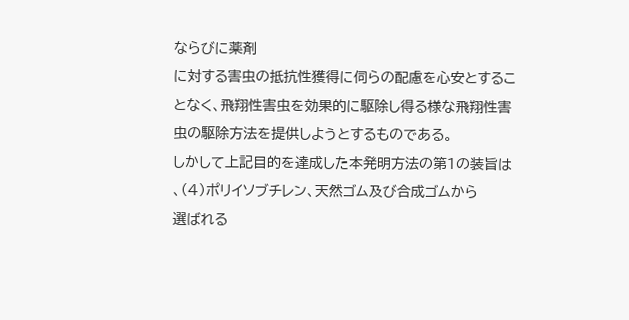ならびに薬剤
に対する害虫の抵抗性獲得に伺らの配慮を心安とするこ
となく、飛翔性害虫を効果的に駆除し得る様な飛翔性害
虫の駆除方法を提供しようとするものである。
しかして上記目的を達成した本発明方法の第1の装旨は
、(4)ポリイソブチレン、天然ゴム及び合成ゴムから
選ばれる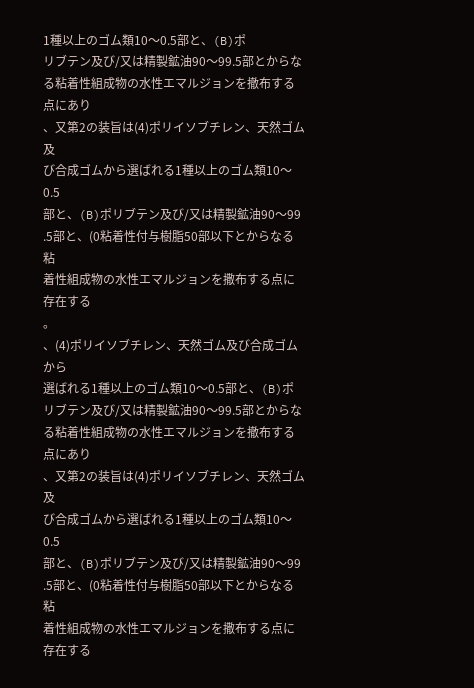1種以上のゴム類10〜0.5部と、(B)ポ
リブテン及び/又は精製鉱油90〜99.5部とからな
る粘着性組成物の水性エマルジョンを撤布する点にあり
、又第2の装旨は(4)ポリイソブチレン、天然ゴム及
び合成ゴムから選ばれる1種以上のゴム類10〜0.5
部と、(B)ポリブテン及び/又は精製鉱油90〜99
.5部と、(0粘着性付与樹脂50部以下とからなる粘
着性組成物の水性エマルジョンを撒布する点に存在する
。
、(4)ポリイソブチレン、天然ゴム及び合成ゴムから
選ばれる1種以上のゴム類10〜0.5部と、(B)ポ
リブテン及び/又は精製鉱油90〜99.5部とからな
る粘着性組成物の水性エマルジョンを撤布する点にあり
、又第2の装旨は(4)ポリイソブチレン、天然ゴム及
び合成ゴムから選ばれる1種以上のゴム類10〜0.5
部と、(B)ポリブテン及び/又は精製鉱油90〜99
.5部と、(0粘着性付与樹脂50部以下とからなる粘
着性組成物の水性エマルジョンを撒布する点に存在する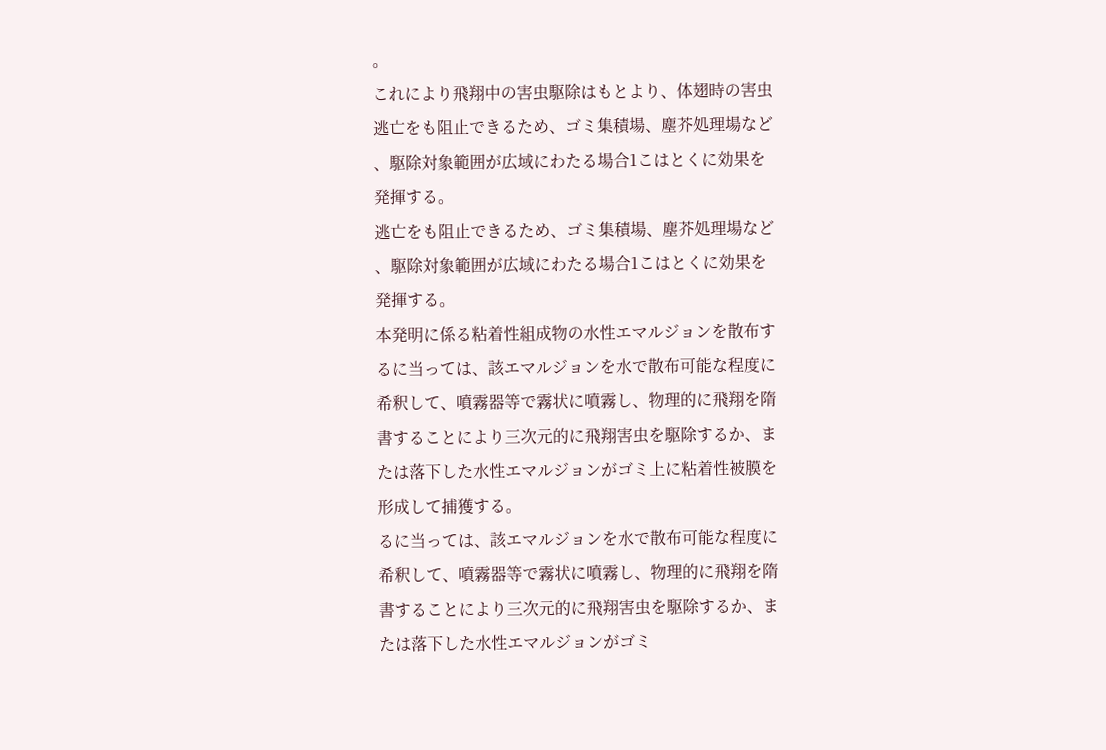。
これにより飛翔中の害虫駆除はもとより、体翅時の害虫
逃亡をも阻止できるため、ゴミ集積場、塵芥処理場など
、駆除対象範囲が広域にわたる場合1こはとくに効果を
発揮する。
逃亡をも阻止できるため、ゴミ集積場、塵芥処理場など
、駆除対象範囲が広域にわたる場合1こはとくに効果を
発揮する。
本発明に係る粘着性組成物の水性エマルジョンを散布す
るに当っては、該エマルジョンを水で散布可能な程度に
希釈して、噴霧器等で霧状に噴霧し、物理的に飛翔を隋
書することにより三次元的に飛翔害虫を駆除するか、ま
たは落下した水性エマルジョンがゴミ上に粘着性被膜を
形成して捕獲する。
るに当っては、該エマルジョンを水で散布可能な程度に
希釈して、噴霧器等で霧状に噴霧し、物理的に飛翔を隋
書することにより三次元的に飛翔害虫を駆除するか、ま
たは落下した水性エマルジョンがゴミ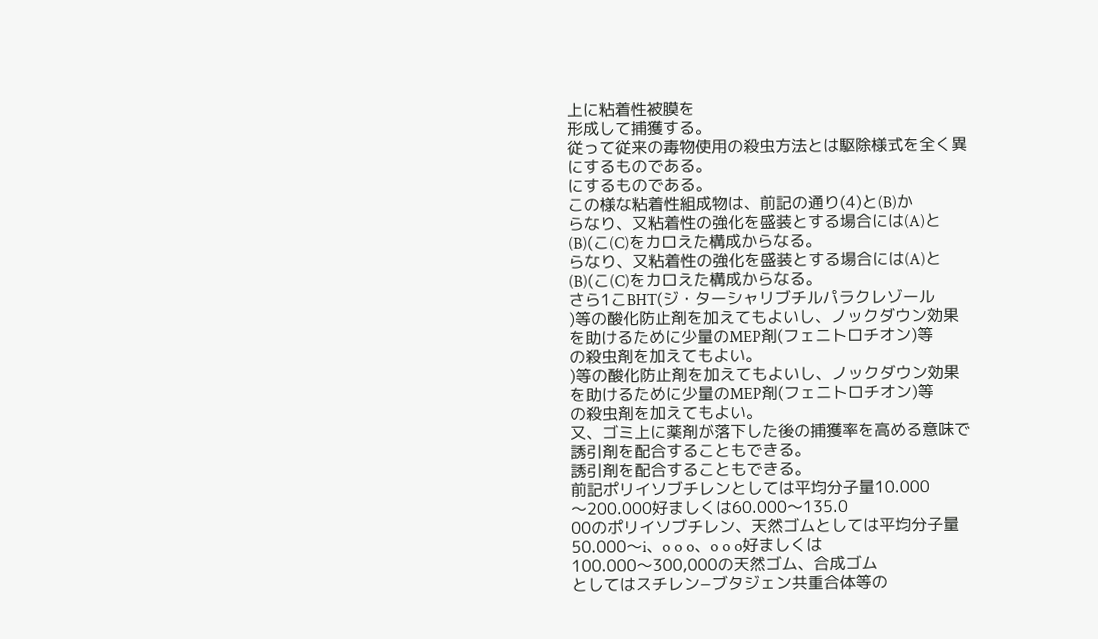上に粘着性被膜を
形成して捕獲する。
従って従来の毒物使用の殺虫方法とは駆除様式を全く異
にするものである。
にするものである。
この様な粘着性組成物は、前記の通り(4)と(B)か
らなり、又粘着性の強化を盛装とする場合には(A)と
(B)(こ(C)をカロえた構成からなる。
らなり、又粘着性の強化を盛装とする場合には(A)と
(B)(こ(C)をカロえた構成からなる。
さら1こBHT(ジ・ターシャリブチルパラクレゾール
)等の酸化防止剤を加えてもよいし、ノックダウン効果
を助けるために少量のMEP剤(フェニトロチオン)等
の殺虫剤を加えてもよい。
)等の酸化防止剤を加えてもよいし、ノックダウン効果
を助けるために少量のMEP剤(フェニトロチオン)等
の殺虫剤を加えてもよい。
又、ゴミ上に薬剤が落下した後の捕獲率を高める意味で
誘引剤を配合することもできる。
誘引剤を配合することもできる。
前記ポリイソブチレンとしては平均分子量10.000
〜200.000好ましくは60.000〜135.0
00のポリイソブチレン、天然ゴムとしては平均分子量
50.000〜i、o o o、o o o好ましくは
100.000〜300,000の天然ゴム、合成ゴム
としてはスチレン−ブタジェン共重合体等の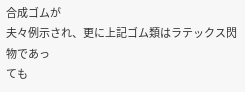合成ゴムが
夫々例示され、更に上記ゴム類はラテックス閃物であっ
ても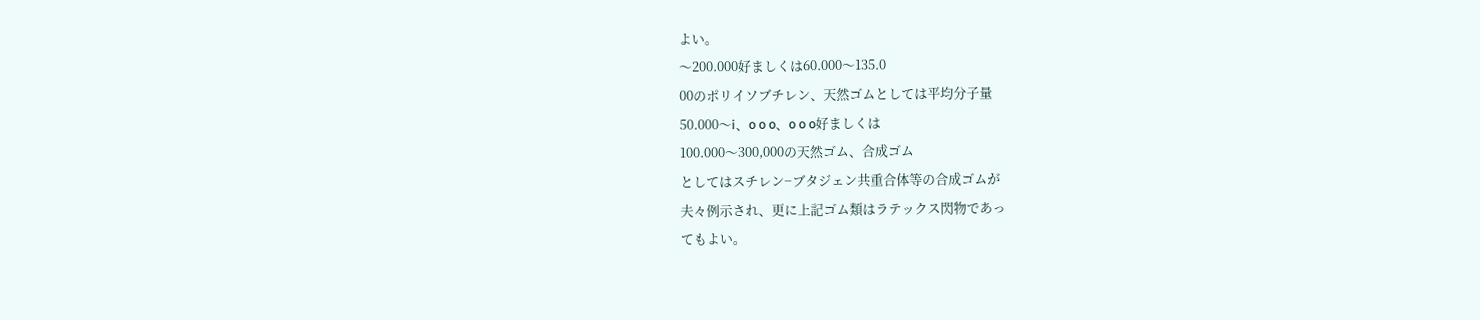よい。
〜200.000好ましくは60.000〜135.0
00のポリイソブチレン、天然ゴムとしては平均分子量
50.000〜i、o o o、o o o好ましくは
100.000〜300,000の天然ゴム、合成ゴム
としてはスチレン−ブタジェン共重合体等の合成ゴムが
夫々例示され、更に上記ゴム類はラテックス閃物であっ
てもよい。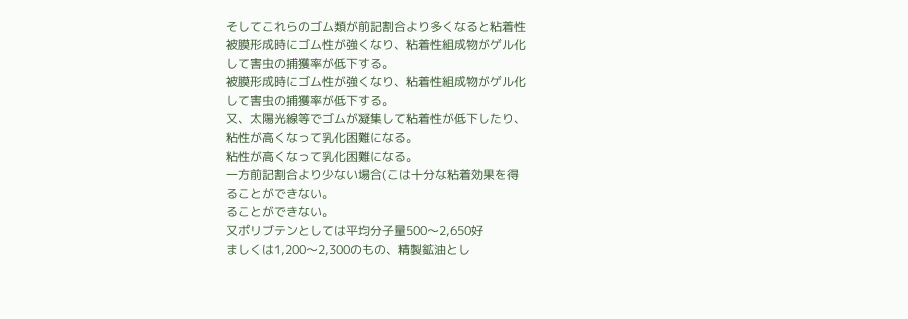そしてこれらのゴム類が前記割合より多くなると粘着性
被膜形成時にゴム性が強くなり、粘着性組成物がゲル化
して害虫の捕獲率が低下する。
被膜形成時にゴム性が強くなり、粘着性組成物がゲル化
して害虫の捕獲率が低下する。
又、太陽光線等でゴムが凝集して粘着性が低下したり、
粘性が高くなって乳化困難になる。
粘性が高くなって乳化困難になる。
一方前記割合より少ない場合(こは十分な粘着効果を得
ることができない。
ることができない。
又ポリブテンとしては平均分子量500〜2,650好
ましくは1,200〜2,300のもの、精製鉱油とし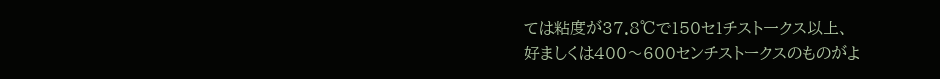ては粘度が37.8℃で150セ1チスト一クス以上、
好ましくは400〜600センチストークスのものがよ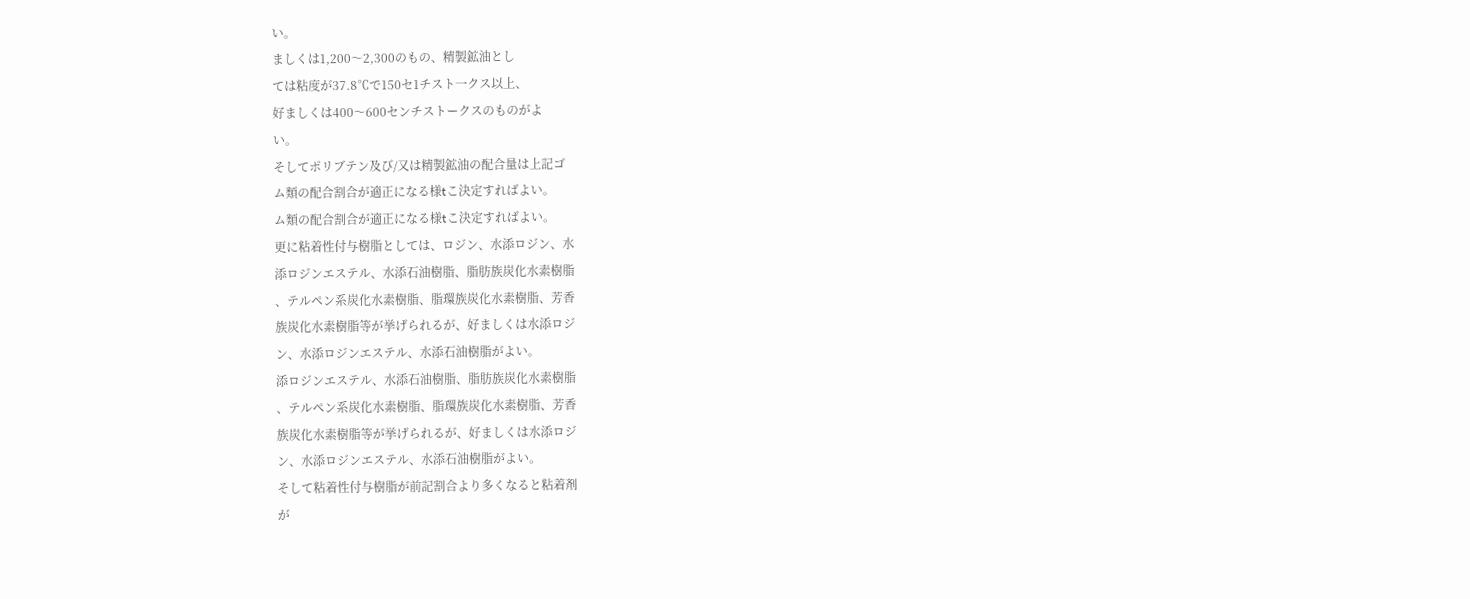い。
ましくは1,200〜2,300のもの、精製鉱油とし
ては粘度が37.8℃で150セ1チスト一クス以上、
好ましくは400〜600センチストークスのものがよ
い。
そしてポリブテン及び/又は精製鉱油の配合量は上記ゴ
ム類の配合割合が適正になる様tこ決定すればよい。
ム類の配合割合が適正になる様tこ決定すればよい。
更に粘着性付与樹脂としては、ロジン、水添ロジン、水
添ロジンエステル、水添石油樹脂、脂肪族炭化水素樹脂
、テルペン系炭化水素樹脂、脂環族炭化水素樹脂、芳香
族炭化水素樹脂等が挙げられるが、好ましくは水添ロジ
ン、水添ロジンエステル、水添石油樹脂がよい。
添ロジンエステル、水添石油樹脂、脂肪族炭化水素樹脂
、テルペン系炭化水素樹脂、脂環族炭化水素樹脂、芳香
族炭化水素樹脂等が挙げられるが、好ましくは水添ロジ
ン、水添ロジンエステル、水添石油樹脂がよい。
そして粘着性付与樹脂が前記割合より多くなると粘着剤
が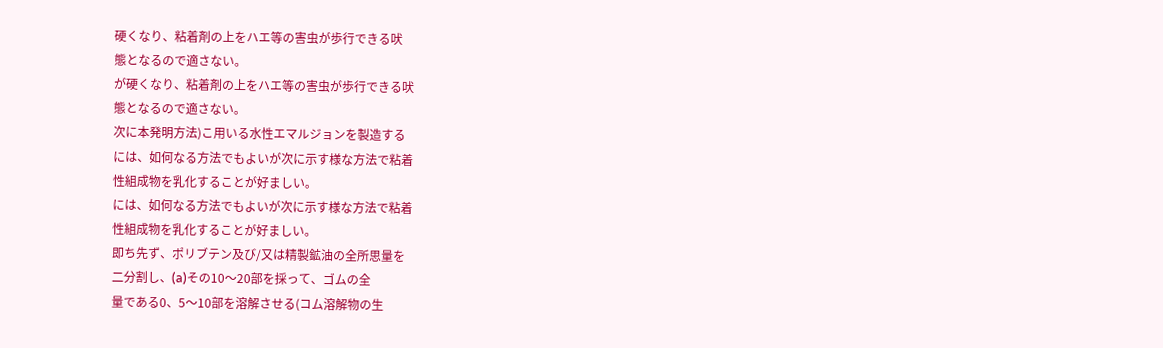硬くなり、粘着剤の上をハエ等の害虫が歩行できる吠
態となるので適さない。
が硬くなり、粘着剤の上をハエ等の害虫が歩行できる吠
態となるので適さない。
次に本発明方法)こ用いる水性エマルジョンを製造する
には、如何なる方法でもよいが次に示す様な方法で粘着
性組成物を乳化することが好ましい。
には、如何なる方法でもよいが次に示す様な方法で粘着
性組成物を乳化することが好ましい。
即ち先ず、ポリブテン及び/又は精製鉱油の全所思量を
二分割し、(a)その10〜20部を採って、ゴムの全
量である0、5〜10部を溶解させる(コム溶解物の生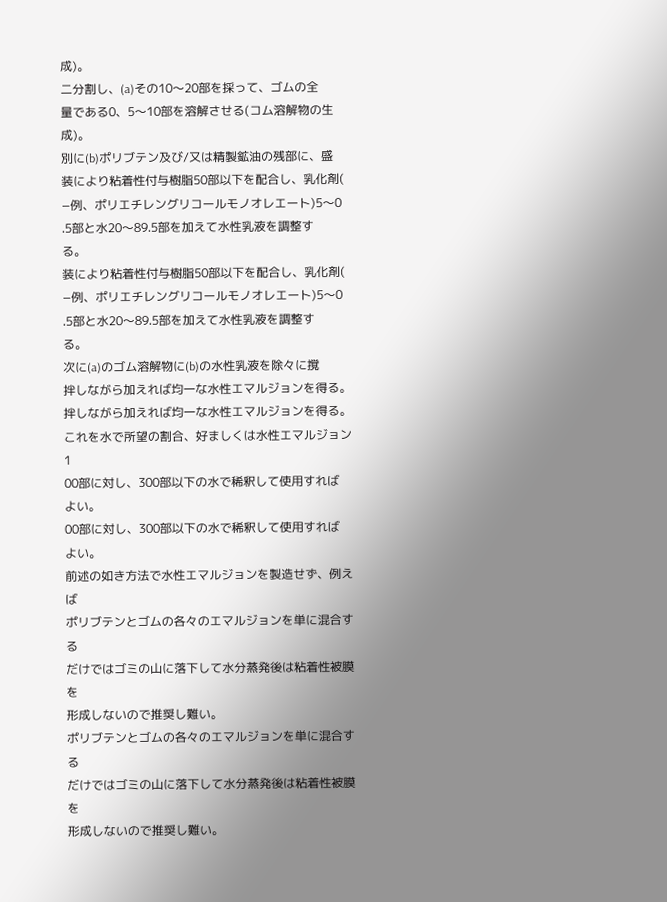成)。
二分割し、(a)その10〜20部を採って、ゴムの全
量である0、5〜10部を溶解させる(コム溶解物の生
成)。
別に(b)ポリブテン及び/又は精製鉱油の残部に、盛
装により粘着性付与樹脂50部以下を配合し、乳化剤(
−例、ポリエチレングリコールモノオレエート)5〜0
.5部と水20〜89.5部を加えて水性乳液を調整す
る。
装により粘着性付与樹脂50部以下を配合し、乳化剤(
−例、ポリエチレングリコールモノオレエート)5〜0
.5部と水20〜89.5部を加えて水性乳液を調整す
る。
次に(a)のゴム溶解物に(b)の水性乳液を除々に撹
拌しながら加えれば均一な水性エマルジョンを得る。
拌しながら加えれば均一な水性エマルジョンを得る。
これを水で所望の割合、好ましくは水性エマルジョン1
00部に対し、300部以下の水で稀釈して使用すれば
よい。
00部に対し、300部以下の水で稀釈して使用すれば
よい。
前述の如き方法で水性エマルジョンを製造せず、例えば
ポリブテンとゴムの各々のエマルジョンを単に混合する
だけではゴミの山に落下して水分蒸発後は粘着性被膜を
形成しないので推奨し難い。
ポリブテンとゴムの各々のエマルジョンを単に混合する
だけではゴミの山に落下して水分蒸発後は粘着性被膜を
形成しないので推奨し難い。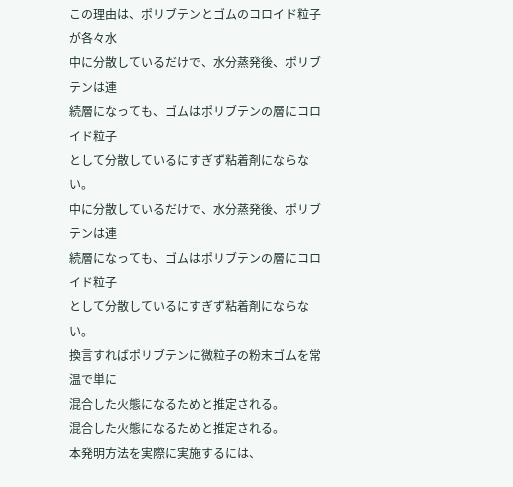この理由は、ポリブテンとゴムのコロイド粒子が各々水
中に分散しているだけで、水分蒸発後、ポリブテンは連
続層になっても、ゴムはポリブテンの層にコロイド粒子
として分散しているにすぎず粘着剤にならない。
中に分散しているだけで、水分蒸発後、ポリブテンは連
続層になっても、ゴムはポリブテンの層にコロイド粒子
として分散しているにすぎず粘着剤にならない。
換言すればポリブテンに微粒子の粉末ゴムを常温で単に
混合した火態になるためと推定される。
混合した火態になるためと推定される。
本発明方法を実際に実施するには、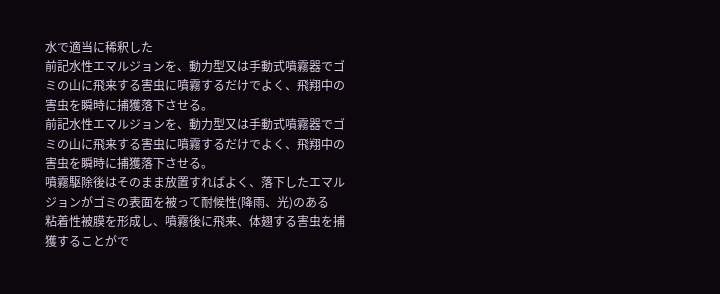水で適当に稀釈した
前記水性エマルジョンを、動力型又は手動式噴霧器でゴ
ミの山に飛来する害虫に噴霧するだけでよく、飛翔中の
害虫を瞬時に捕獲落下させる。
前記水性エマルジョンを、動力型又は手動式噴霧器でゴ
ミの山に飛来する害虫に噴霧するだけでよく、飛翔中の
害虫を瞬時に捕獲落下させる。
噴霧駆除後はそのまま放置すればよく、落下したエマル
ジョンがゴミの表面を被って耐候性(降雨、光)のある
粘着性被膜を形成し、噴霧後に飛来、体翅する害虫を捕
獲することがで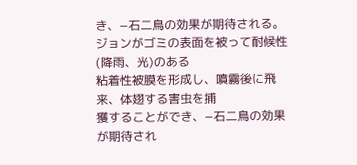き、−石二鳥の効果が期待される。
ジョンがゴミの表面を被って耐候性(降雨、光)のある
粘着性被膜を形成し、噴霧後に飛来、体翅する害虫を捕
獲することができ、−石二鳥の効果が期待され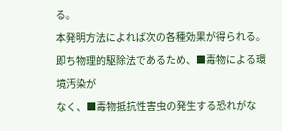る。
本発明方法によれば次の各種効果が得られる。
即ち物理的駆除法であるため、■毒物による環境汚染が
なく、■毒物抵抗性害虫の発生する恐れがな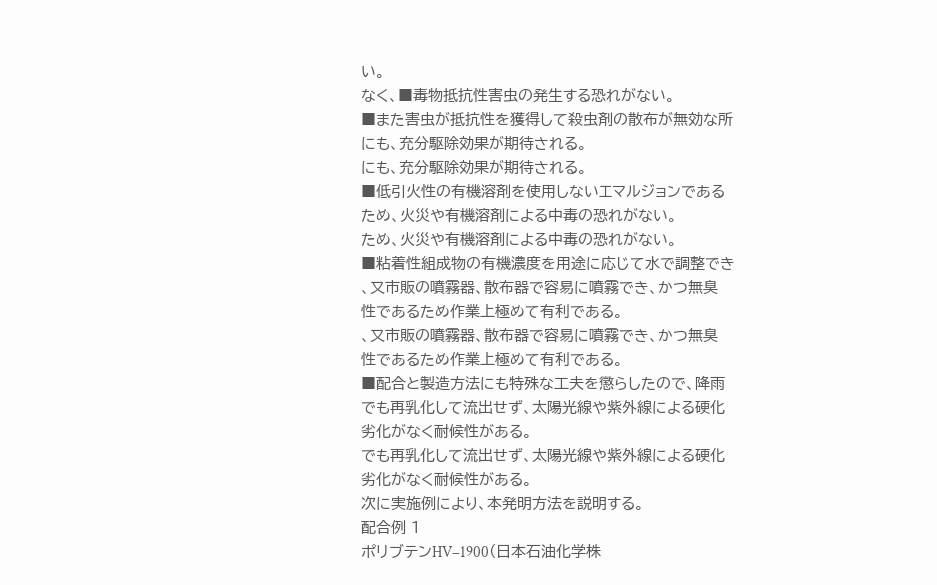い。
なく、■毒物抵抗性害虫の発生する恐れがない。
■また害虫が抵抗性を獲得して殺虫剤の散布が無効な所
にも、充分駆除効果が期待される。
にも、充分駆除効果が期待される。
■低引火性の有機溶剤を使用しないエマルジョンである
ため、火災や有機溶剤による中毒の恐れがない。
ため、火災や有機溶剤による中毒の恐れがない。
■粘着性組成物の有機濃度を用途に応じて水で調整でき
、又市販の噴霧器、散布器で容易に噴霧でき、かつ無臭
性であるため作業上極めて有利である。
、又市販の噴霧器、散布器で容易に噴霧でき、かつ無臭
性であるため作業上極めて有利である。
■配合と製造方法にも特殊な工夫を懲らしたので、降雨
でも再乳化して流出せず、太陽光線や紫外線による硬化
劣化がなく耐候性がある。
でも再乳化して流出せず、太陽光線や紫外線による硬化
劣化がなく耐候性がある。
次に実施例により、本発明方法を説明する。
配合例 1
ポリブテンHV−1900(日本石油化学株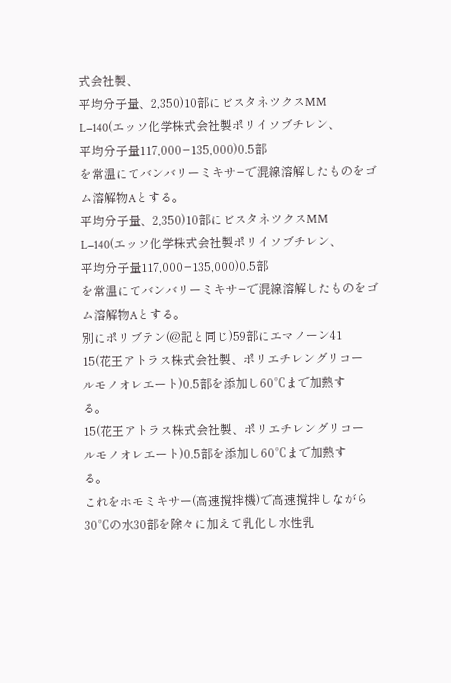式会社製、
平均分子量、2,350)10部にビスタネツクスMM
L−140(エッソ化学株式会社製ポリイソブチレン、
平均分子量117,000−135,000)0.5部
を常温にてバンバリーミキサ−で混線溶解したものをゴ
ム溶解物Aとする。
平均分子量、2,350)10部にビスタネツクスMM
L−140(エッソ化学株式会社製ポリイソブチレン、
平均分子量117,000−135,000)0.5部
を常温にてバンバリーミキサ−で混線溶解したものをゴ
ム溶解物Aとする。
別にポリブテン(@記と同じ)59部にエマノーン41
15(花王アトラス株式会社製、ポリエチレングリコー
ルモノオレエート)0.5部を添加し60℃まで加熱す
る。
15(花王アトラス株式会社製、ポリエチレングリコー
ルモノオレエート)0.5部を添加し60℃まで加熱す
る。
これをホモミキサー(高速撹拌機)で高速撹拌しながら
30℃の水30部を除々に加えて乳化し水性乳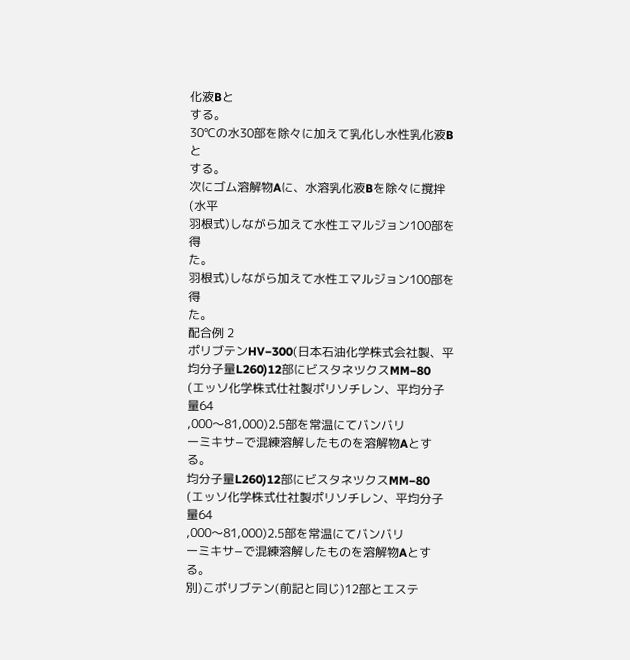化液Bと
する。
30℃の水30部を除々に加えて乳化し水性乳化液Bと
する。
次にゴム溶解物Aに、水溶乳化液Bを除々に撹拌(水平
羽根式)しながら加えて水性エマルジョン100部を得
た。
羽根式)しながら加えて水性エマルジョン100部を得
た。
配合例 2
ポリブテンHV−300(日本石油化学株式会社製、平
均分子量L260)12部にビスタネツクスMM−80
(エッソ化学株式仕社製ポリソチレン、平均分子量64
,000〜81,000)2.5部を常温にてバンバリ
ーミキサ−で混練溶解したものを溶解物Aとする。
均分子量L260)12部にビスタネツクスMM−80
(エッソ化学株式仕社製ポリソチレン、平均分子量64
,000〜81,000)2.5部を常温にてバンバリ
ーミキサ−で混練溶解したものを溶解物Aとする。
別)こポリブテン(前記と同じ)12部とエステ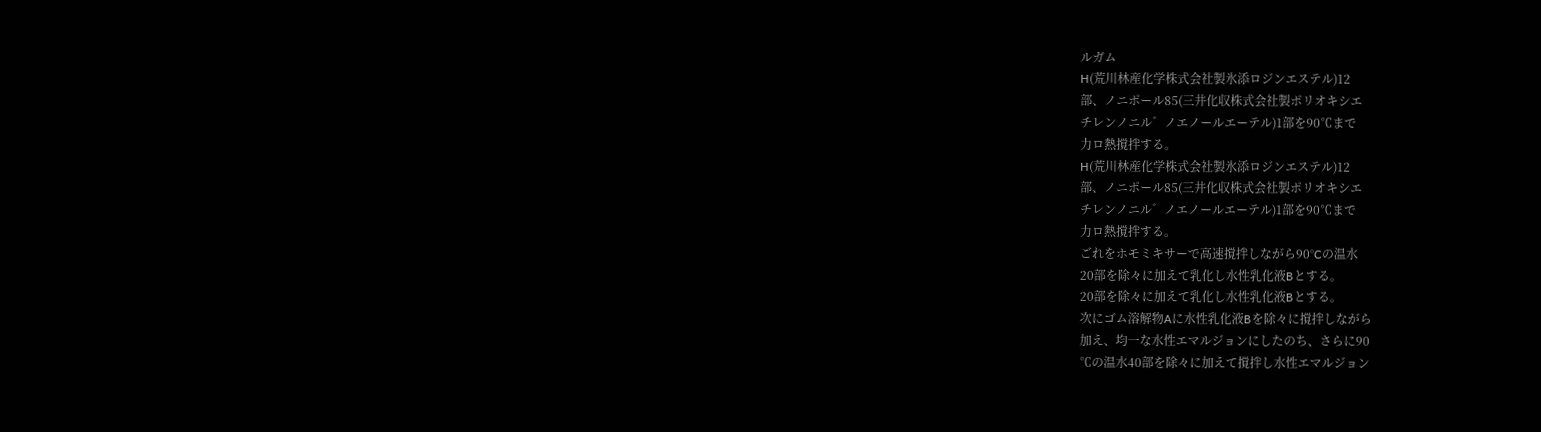ルガム
H(荒川林産化学株式会社製氷添ロジンエステル)12
部、ノニポール85(三井化収株式会社製ポリオキシエ
チレンノニル゛ノエノールエーテル)1部を90℃まで
力ロ熱撹拌する。
H(荒川林産化学株式会社製氷添ロジンエステル)12
部、ノニポール85(三井化収株式会社製ポリオキシエ
チレンノニル゛ノエノールエーテル)1部を90℃まで
力ロ熱撹拌する。
ごれをホモミキサーで高速撹拌しながら90°Cの温水
20部を除々に加えて乳化し水性乳化液Bとする。
20部を除々に加えて乳化し水性乳化液Bとする。
次にゴム溶解物Aに水性乳化液Bを除々に撹拌しながら
加え、均一な水性エマルジョンにしたのち、さらに90
℃の温水40部を除々に加えて撹拌し水性エマルジョン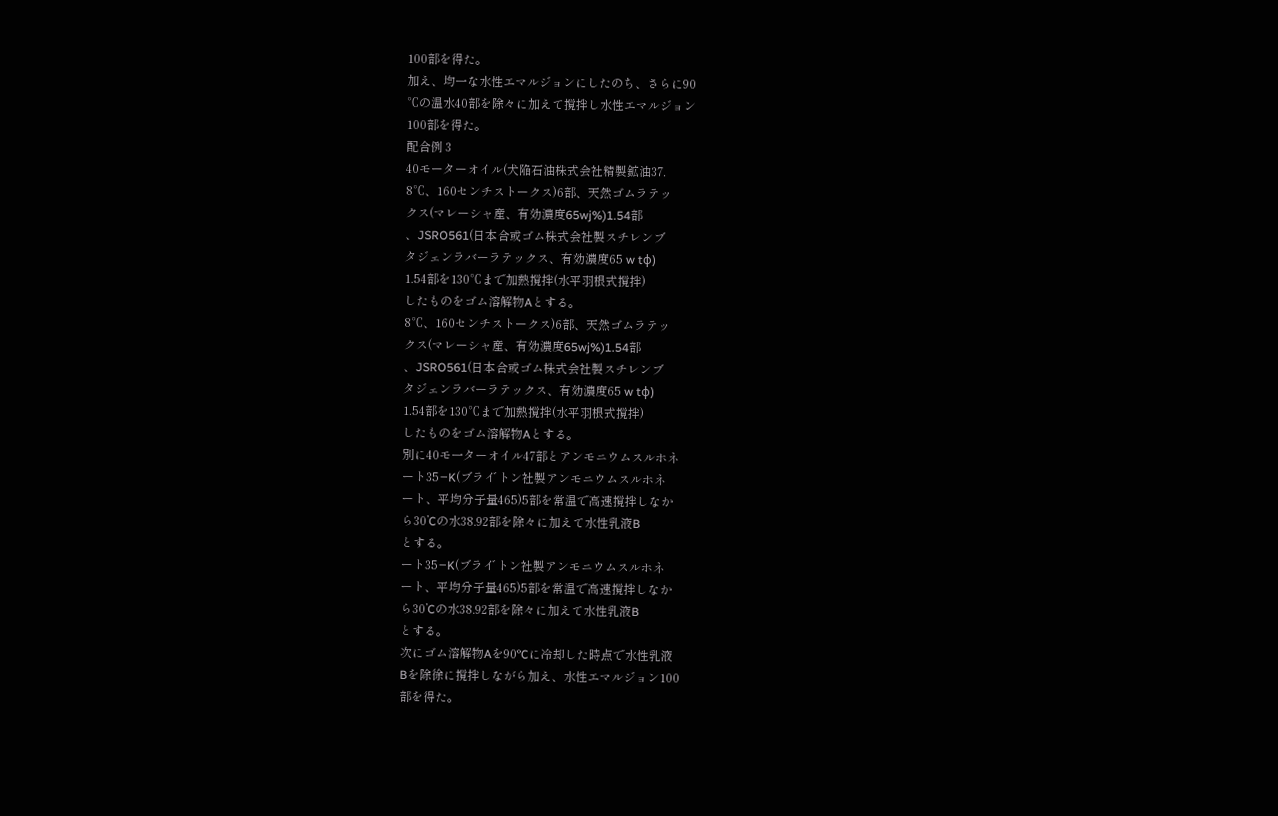100部を得た。
加え、均一な水性エマルジョンにしたのち、さらに90
℃の温水40部を除々に加えて撹拌し水性エマルジョン
100部を得た。
配合例 3
40モーターオイル(犬陥石油株式会社精製鉱油37.
8℃、160センチストークス)6部、天然ゴムラテッ
クス(マレーシャ産、有効濃度65wj%)1.54部
、JSRO561(日本合或ゴム株式会社製スチレンブ
タジェンラバーラテックス、有効濃度65 w tφ)
1.54部を130℃まで加熱撹拌(水平羽根式撹拌)
したものをゴム溶解物Aとする。
8℃、160センチストークス)6部、天然ゴムラテッ
クス(マレーシャ産、有効濃度65wj%)1.54部
、JSRO561(日本合或ゴム株式会社製スチレンブ
タジェンラバーラテックス、有効濃度65 w tφ)
1.54部を130℃まで加熱撹拌(水平羽根式撹拌)
したものをゴム溶解物Aとする。
別に40モ一ターオイル47部とアンモニウムスルホネ
ート35−K(ブライ゛トン社製アンモニウムスルホネ
ート、平均分子量465)5部を常温で高速撹拌しなか
ら30’Cの水38.92部を除々に加えて水性乳液B
とする。
ート35−K(ブライ゛トン社製アンモニウムスルホネ
ート、平均分子量465)5部を常温で高速撹拌しなか
ら30’Cの水38.92部を除々に加えて水性乳液B
とする。
次にゴム溶解物Aを90°Cに冷却した時点で水性乳液
Bを除徐に撹拌しながら加え、水性エマルジョン100
部を得た。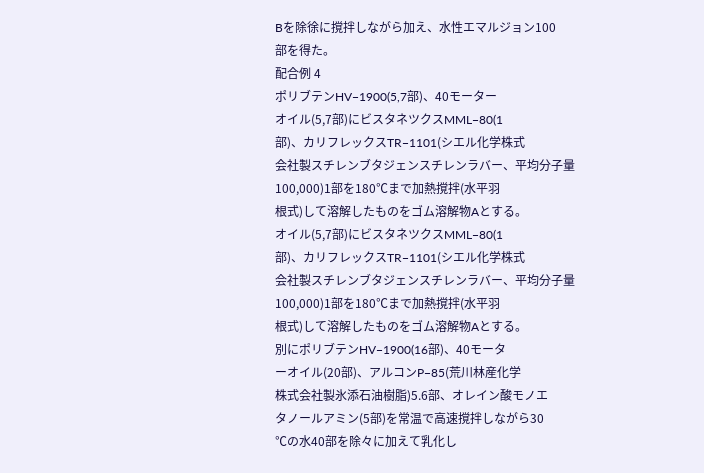Bを除徐に撹拌しながら加え、水性エマルジョン100
部を得た。
配合例 4
ポリブテンHV−1900(5,7部)、40モーター
オイル(5,7部)にビスタネツクスMML−80(1
部)、カリフレックスTR−1101(シエル化学株式
会社製スチレンブタジェンスチレンラバー、平均分子量
100,000)1部を180℃まで加熱撹拌(水平羽
根式)して溶解したものをゴム溶解物Aとする。
オイル(5,7部)にビスタネツクスMML−80(1
部)、カリフレックスTR−1101(シエル化学株式
会社製スチレンブタジェンスチレンラバー、平均分子量
100,000)1部を180℃まで加熱撹拌(水平羽
根式)して溶解したものをゴム溶解物Aとする。
別にポリブテンHV−1900(16部)、40モータ
ーオイル(20部)、アルコンP−85(荒川林産化学
株式会社製氷添石油樹脂)5.6部、オレイン酸モノエ
タノールアミン(5部)を常温で高速撹拌しながら30
℃の水40部を除々に加えて乳化し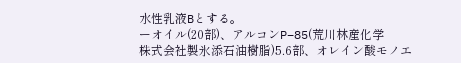水性乳液Bとする。
ーオイル(20部)、アルコンP−85(荒川林産化学
株式会社製氷添石油樹脂)5.6部、オレイン酸モノエ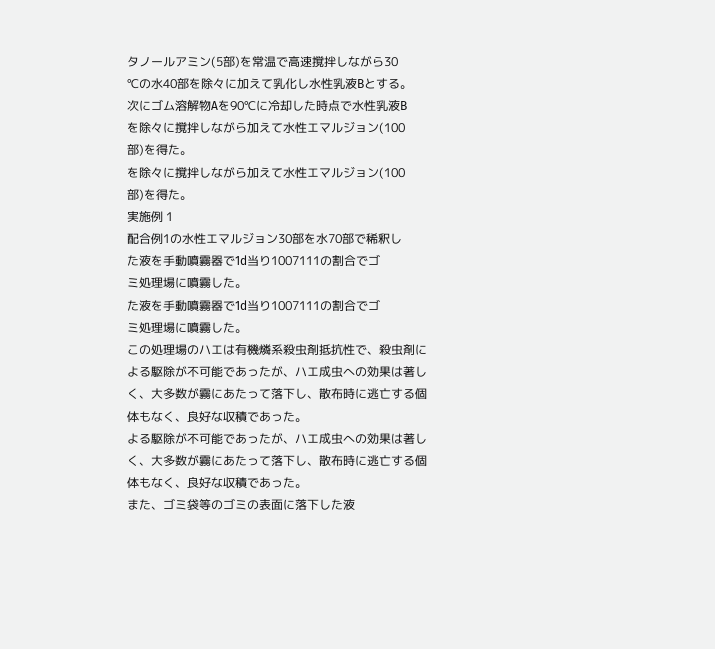タノールアミン(5部)を常温で高速撹拌しながら30
℃の水40部を除々に加えて乳化し水性乳液Bとする。
次にゴム溶解物Aを90℃に冷却した時点で水性乳液B
を除々に撹拌しながら加えて水性エマルジョン(100
部)を得た。
を除々に撹拌しながら加えて水性エマルジョン(100
部)を得た。
実施例 1
配合例1の水性エマルジョン30部を水70部で稀釈し
た液を手動噴霧器で1d当り1007111の割合でゴ
ミ処理場に噴霧した。
た液を手動噴霧器で1d当り1007111の割合でゴ
ミ処理場に噴霧した。
この処理場のハエは有機燐系殺虫剤抵抗性で、殺虫剤に
よる駆除が不可能であったが、ハエ成虫への効果は著し
く、大多数が霧にあたって落下し、散布時に逃亡する個
体もなく、良好な収積であった。
よる駆除が不可能であったが、ハエ成虫への効果は著し
く、大多数が霧にあたって落下し、散布時に逃亡する個
体もなく、良好な収積であった。
また、ゴミ袋等のゴミの表面に落下した液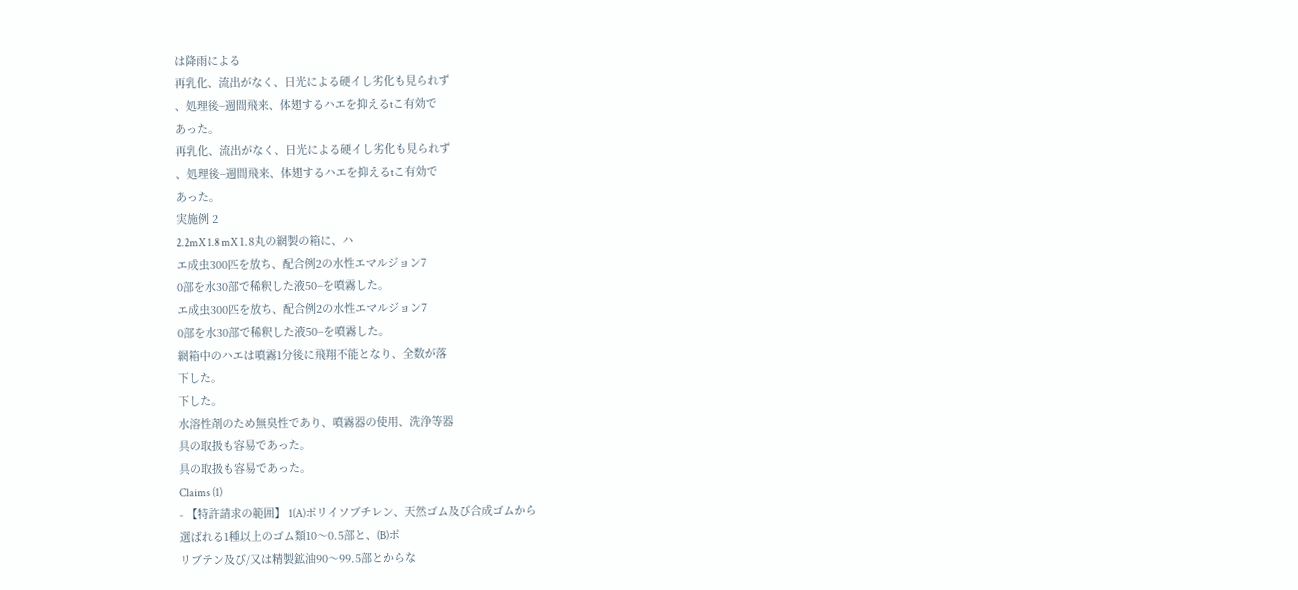は降雨による
再乳化、流出がなく、日光による硬イし劣化も見られず
、処理後−週間飛来、体翅するハエを抑えるtこ有効で
あった。
再乳化、流出がなく、日光による硬イし劣化も見られず
、処理後−週間飛来、体翅するハエを抑えるtこ有効で
あった。
実施例 2
2.2mX 1.8 mX 1.8丸の網製の箱に、ハ
エ成虫300匹を放ち、配合例2の水性エマルジョン7
0部を水30部で稀釈した液50−を噴霧した。
エ成虫300匹を放ち、配合例2の水性エマルジョン7
0部を水30部で稀釈した液50−を噴霧した。
網箱中のハエは噴霧1分後に飛翔不能となり、全数が落
下した。
下した。
水溶性剤のため無臭性であり、噴霧器の使用、洗浄等器
具の取扱も容易であった。
具の取扱も容易であった。
Claims (1)
- 【特許請求の範囲】 1(A)ポリイソブチレン、天然ゴム及び合成ゴムから
選ばれる1種以上のゴム類10〜0.5部と、(B)ポ
リブテン及び/又は精製鉱油90〜99.5部とからな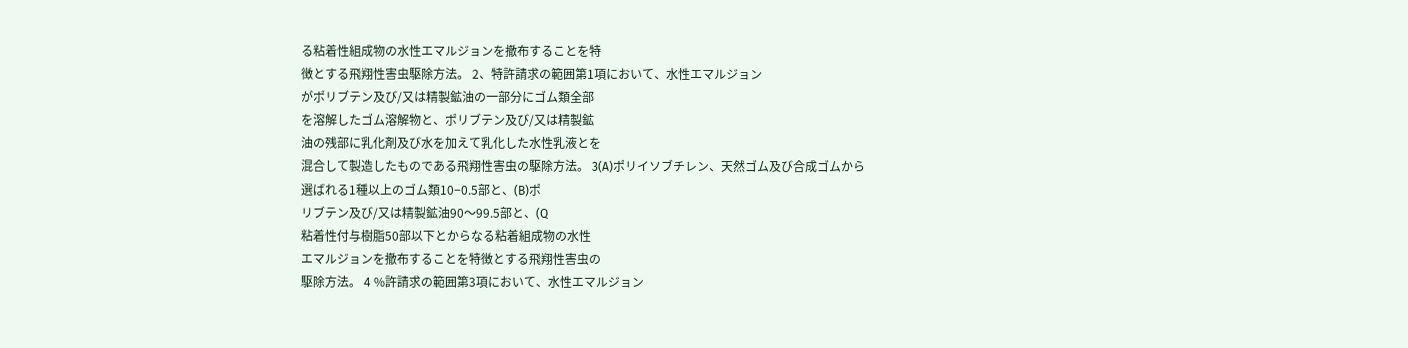る粘着性組成物の水性エマルジョンを撤布することを特
徴とする飛翔性害虫駆除方法。 2、特許請求の範囲第1項において、水性エマルジョン
がポリブテン及び/又は精製鉱油の一部分にゴム類全部
を溶解したゴム溶解物と、ポリブテン及び/又は精製鉱
油の残部に乳化剤及び水を加えて乳化した水性乳液とを
混合して製造したものである飛翔性害虫の駆除方法。 3(A)ポリイソブチレン、天然ゴム及び合成ゴムから
選ばれる1種以上のゴム類10−0.5部と、(B)ポ
リブテン及び/又は精製鉱油90〜99.5部と、(Q
粘着性付与樹脂50部以下とからなる粘着組成物の水性
エマルジョンを撤布することを特徴とする飛翔性害虫の
駆除方法。 4 %許請求の範囲第3項において、水性エマルジョン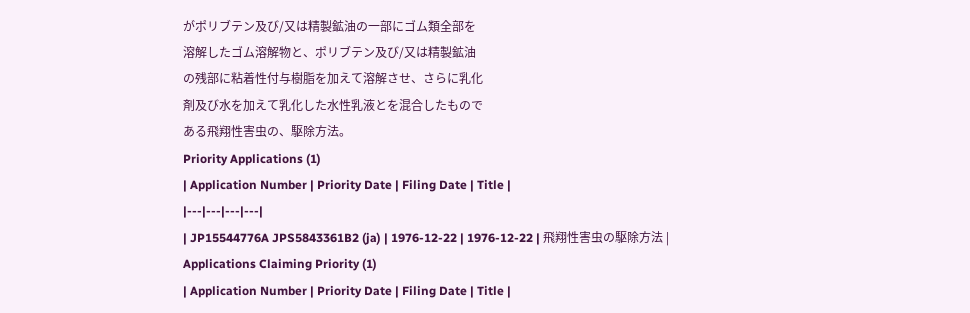がポリブテン及び/又は精製鉱油の一部にゴム類全部を
溶解したゴム溶解物と、ポリブテン及び/又は精製鉱油
の残部に粘着性付与樹脂を加えて溶解させ、さらに乳化
剤及び水を加えて乳化した水性乳液とを混合したもので
ある飛翔性害虫の、駆除方法。
Priority Applications (1)
| Application Number | Priority Date | Filing Date | Title |
|---|---|---|---|
| JP15544776A JPS5843361B2 (ja) | 1976-12-22 | 1976-12-22 | 飛翔性害虫の駆除方法 |
Applications Claiming Priority (1)
| Application Number | Priority Date | Filing Date | Title |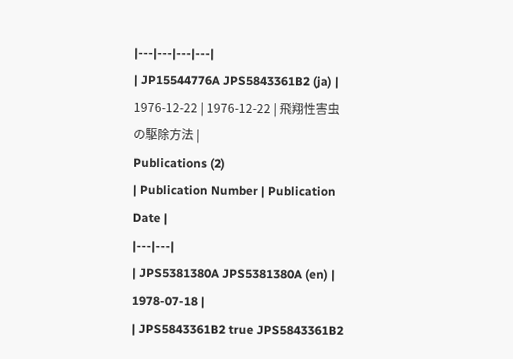|---|---|---|---|
| JP15544776A JPS5843361B2 (ja) | 1976-12-22 | 1976-12-22 | 飛翔性害虫の駆除方法 |
Publications (2)
| Publication Number | Publication Date |
|---|---|
| JPS5381380A JPS5381380A (en) | 1978-07-18 |
| JPS5843361B2 true JPS5843361B2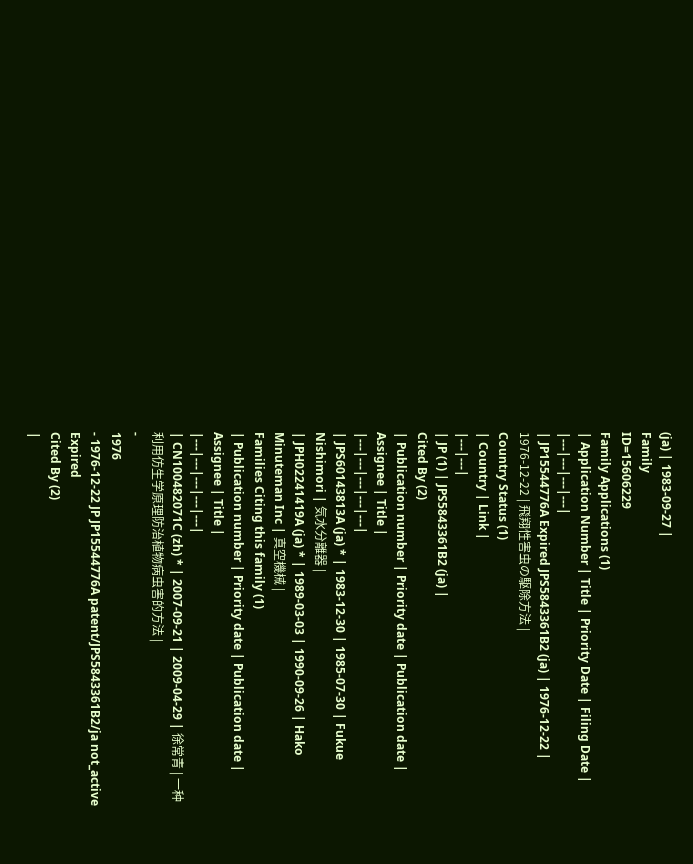(ja) | 1983-09-27 |
Family
ID=15606229
Family Applications (1)
| Application Number | Title | Priority Date | Filing Date |
|---|---|---|---|
| JP15544776A Expired JPS5843361B2 (ja) | 1976-12-22 | 1976-12-22 | 飛翔性害虫の駆除方法 |
Country Status (1)
| Country | Link |
|---|---|
| JP (1) | JPS5843361B2 (ja) |
Cited By (2)
| Publication number | Priority date | Publication date | Assignee | Title |
|---|---|---|---|---|
| JPS60143813A (ja) * | 1983-12-30 | 1985-07-30 | Fukue Nishimori | 気水分離器 |
| JPH02241419A (ja) * | 1989-03-03 | 1990-09-26 | Hako Minuteman Inc | 真空機械 |
Families Citing this family (1)
| Publication number | Priority date | Publication date | Assignee | Title |
|---|---|---|---|---|
| CN100482071C (zh) * | 2007-09-21 | 2009-04-29 | 徐常青 | 一种利用仿生学原理防治植物病虫害的方法 |
-
1976
- 1976-12-22 JP JP15544776A patent/JPS5843361B2/ja not_active Expired
Cited By (2)
|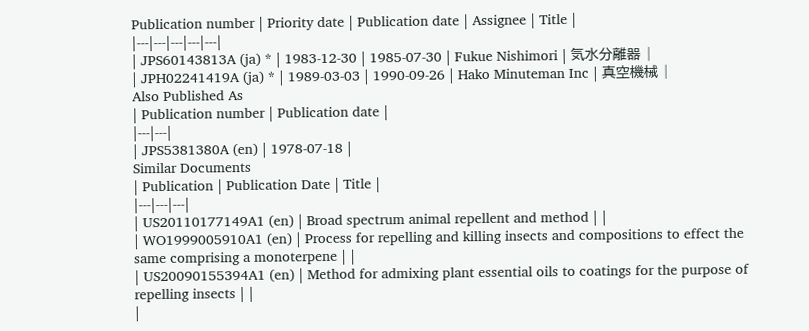Publication number | Priority date | Publication date | Assignee | Title |
|---|---|---|---|---|
| JPS60143813A (ja) * | 1983-12-30 | 1985-07-30 | Fukue Nishimori | 気水分離器 |
| JPH02241419A (ja) * | 1989-03-03 | 1990-09-26 | Hako Minuteman Inc | 真空機械 |
Also Published As
| Publication number | Publication date |
|---|---|
| JPS5381380A (en) | 1978-07-18 |
Similar Documents
| Publication | Publication Date | Title |
|---|---|---|
| US20110177149A1 (en) | Broad spectrum animal repellent and method | |
| WO1999005910A1 (en) | Process for repelling and killing insects and compositions to effect the same comprising a monoterpene | |
| US20090155394A1 (en) | Method for admixing plant essential oils to coatings for the purpose of repelling insects | |
|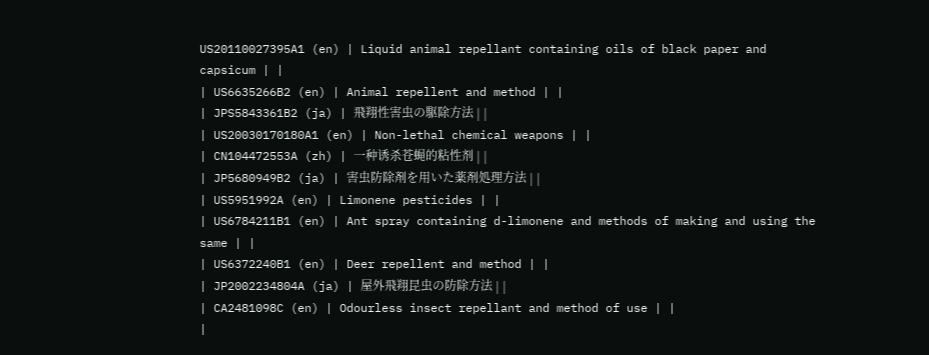US20110027395A1 (en) | Liquid animal repellant containing oils of black paper and capsicum | |
| US6635266B2 (en) | Animal repellent and method | |
| JPS5843361B2 (ja) | 飛翔性害虫の駆除方法 | |
| US20030170180A1 (en) | Non-lethal chemical weapons | |
| CN104472553A (zh) | 一种诱杀苍蝇的粘性剂 | |
| JP5680949B2 (ja) | 害虫防除剤を用いた薬剤処理方法 | |
| US5951992A (en) | Limonene pesticides | |
| US6784211B1 (en) | Ant spray containing d-limonene and methods of making and using the same | |
| US6372240B1 (en) | Deer repellent and method | |
| JP2002234804A (ja) | 屋外飛翔昆虫の防除方法 | |
| CA2481098C (en) | Odourless insect repellant and method of use | |
|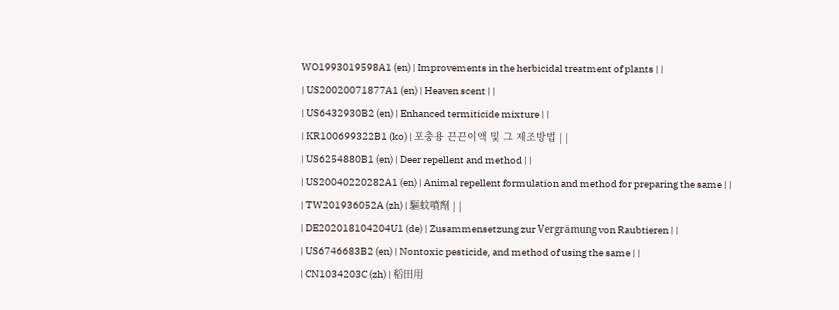WO1993019598A1 (en) | Improvements in the herbicidal treatment of plants | |
| US20020071877A1 (en) | Heaven scent | |
| US6432930B2 (en) | Enhanced termiticide mixture | |
| KR100699322B1 (ko) | 포충용 끈끈이액 및 그 제조방법 | |
| US6254880B1 (en) | Deer repellent and method | |
| US20040220282A1 (en) | Animal repellent formulation and method for preparing the same | |
| TW201936052A (zh) | 驅蚊噴劑 | |
| DE202018104204U1 (de) | Zusammensetzung zur Vergrämung von Raubtieren | |
| US6746683B2 (en) | Nontoxic pesticide, and method of using the same | |
| CN1034203C (zh) | 稻田用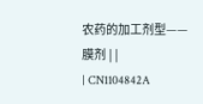农药的加工剂型——膜剂 | |
| CN1104842A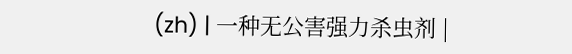(zh) | 一种无公害强力杀虫剂 |